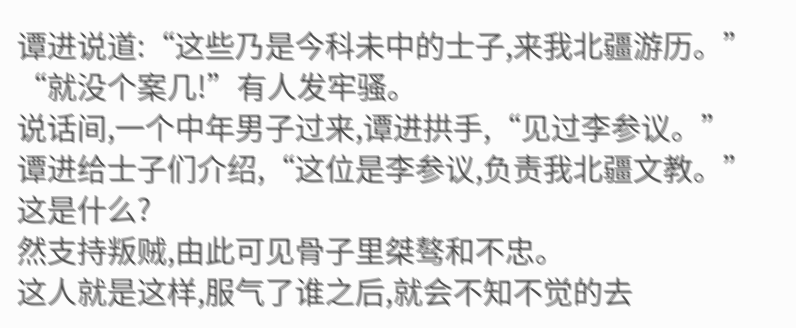谭进说道:“这些乃是今科未中的士子,来我北疆游历。”
“就没个案几!”有人发牢骚。
说话间,一个中年男子过来,谭进拱手,“见过李参议。”
谭进给士子们介绍,“这位是李参议,负责我北疆文教。”
这是什么?
然支持叛贼,由此可见骨子里桀骜和不忠。
这人就是这样,服气了谁之后,就会不知不觉的去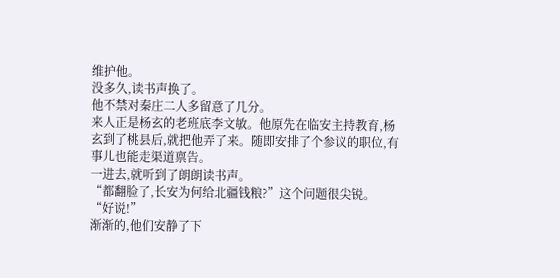维护他。
没多久,读书声换了。
他不禁对秦庄二人多留意了几分。
来人正是杨玄的老班底李文敏。他原先在临安主持教育,杨玄到了桃县后,就把他弄了来。随即安排了个参议的职位,有事儿也能走渠道禀告。
一进去,就听到了朗朗读书声。
“都翻脸了,长安为何给北疆钱粮?”这个问题很尖锐。
“好说!”
渐渐的,他们安静了下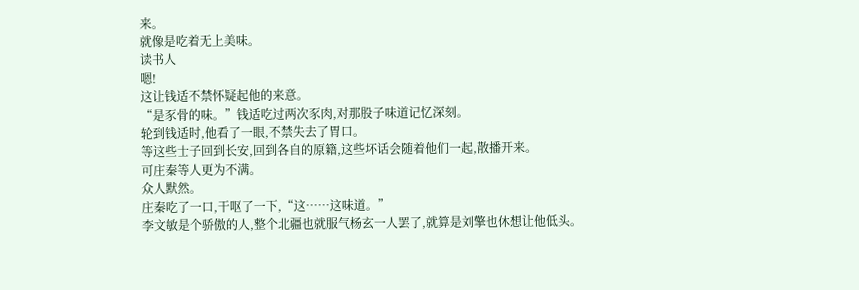来。
就像是吃着无上美味。
读书人
嗯!
这让钱适不禁怀疑起他的来意。
“是豕骨的味。”钱适吃过两次豕肉,对那股子味道记忆深刻。
轮到钱适时,他看了一眼,不禁失去了胃口。
等这些士子回到长安,回到各自的原籍,这些坏话会随着他们一起,散播开来。
可庄秦等人更为不满。
众人默然。
庄秦吃了一口,干呕了一下,“这……这味道。”
李文敏是个骄傲的人,整个北疆也就服气杨玄一人罢了,就算是刘擎也休想让他低头。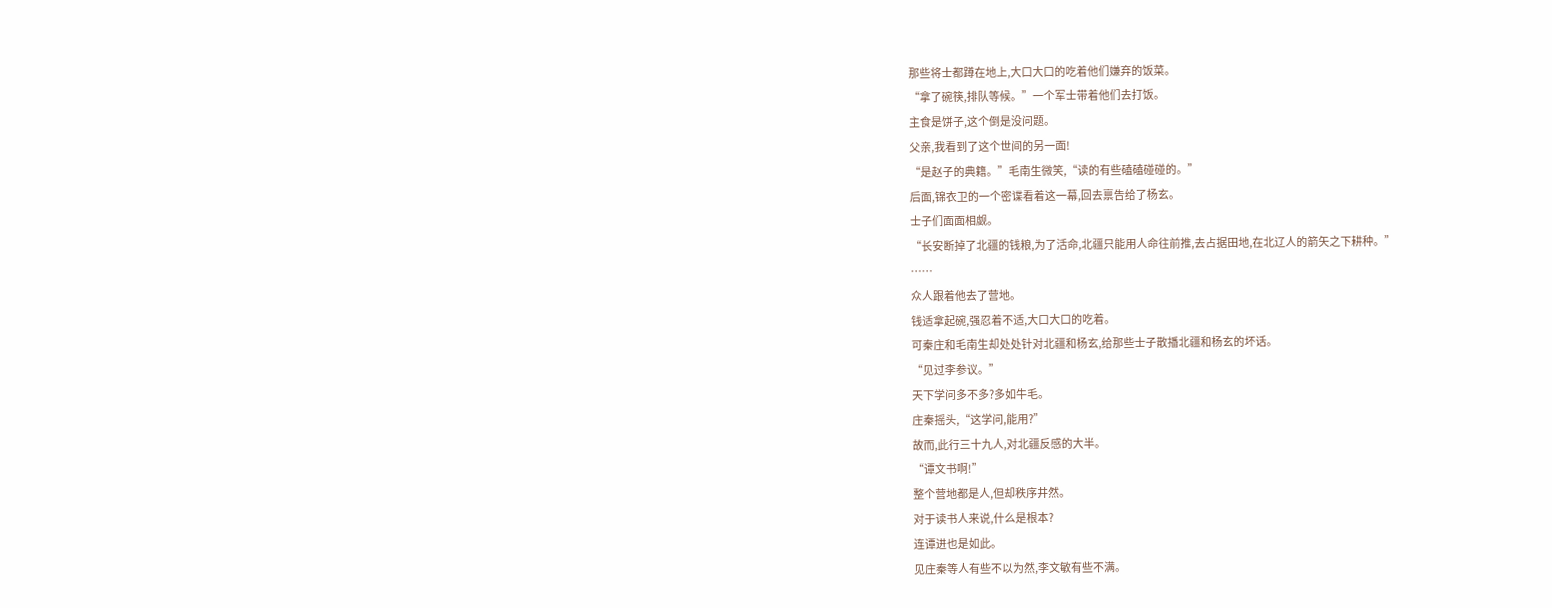那些将士都蹲在地上,大口大口的吃着他们嫌弃的饭菜。
“拿了碗筷,排队等候。”一个军士带着他们去打饭。
主食是饼子,这个倒是没问题。
父亲,我看到了这个世间的另一面!
“是赵子的典籍。”毛南生微笑,“读的有些磕磕碰碰的。”
后面,锦衣卫的一个密谍看着这一幕,回去禀告给了杨玄。
士子们面面相觑。
“长安断掉了北疆的钱粮,为了活命,北疆只能用人命往前推,去占据田地,在北辽人的箭矢之下耕种。”
……
众人跟着他去了营地。
钱适拿起碗,强忍着不适,大口大口的吃着。
可秦庄和毛南生却处处针对北疆和杨玄,给那些士子散播北疆和杨玄的坏话。
“见过李参议。”
天下学问多不多?多如牛毛。
庄秦摇头,“这学问,能用?”
故而,此行三十九人,对北疆反感的大半。
“谭文书啊!”
整个营地都是人,但却秩序井然。
对于读书人来说,什么是根本?
连谭进也是如此。
见庄秦等人有些不以为然,李文敏有些不满。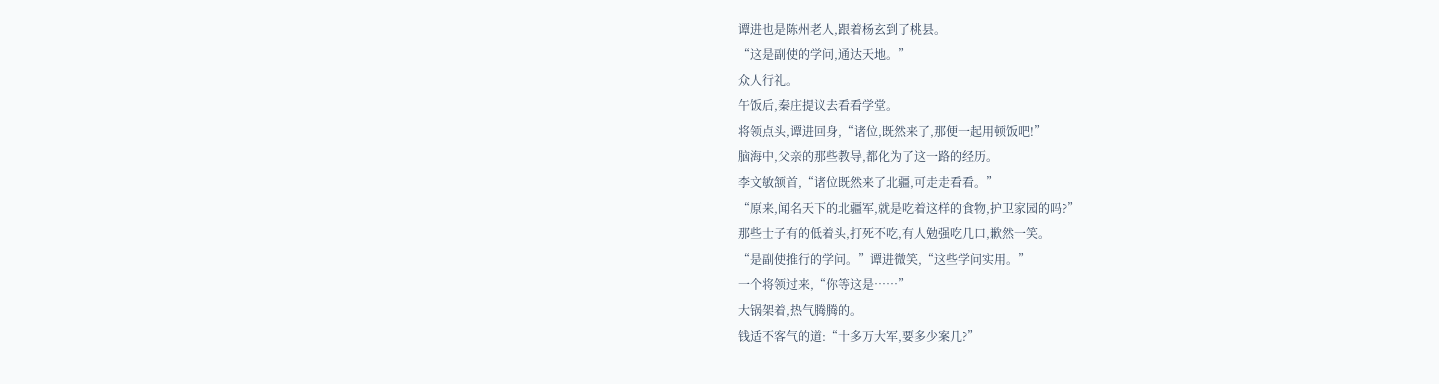谭进也是陈州老人,跟着杨玄到了桃县。
“这是副使的学问,通达天地。”
众人行礼。
午饭后,秦庄提议去看看学堂。
将领点头,谭进回身,“诸位,既然来了,那便一起用顿饭吧!”
脑海中,父亲的那些教导,都化为了这一路的经历。
李文敏颔首,“诸位既然来了北疆,可走走看看。”
“原来,闻名天下的北疆军,就是吃着这样的食物,护卫家园的吗?”
那些士子有的低着头,打死不吃,有人勉强吃几口,歉然一笑。
“是副使推行的学问。”谭进微笑,“这些学问实用。”
一个将领过来,“你等这是……”
大锅架着,热气腾腾的。
钱适不客气的道:“十多万大军,要多少案几?”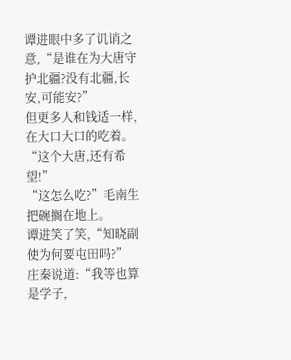谭进眼中多了讥诮之意,“是谁在为大唐守护北疆?没有北疆,长安,可能安?”
但更多人和钱适一样,在大口大口的吃着。
“这个大唐,还有希望!”
“这怎么吃?”毛南生把碗搁在地上。
谭进笑了笑,“知晓副使为何要屯田吗?”
庄秦说道:“我等也算是学子,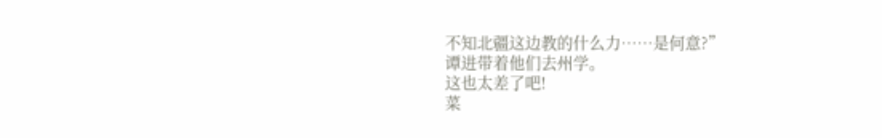不知北疆这边教的什么力……是何意?”
谭进带着他们去州学。
这也太差了吧!
菜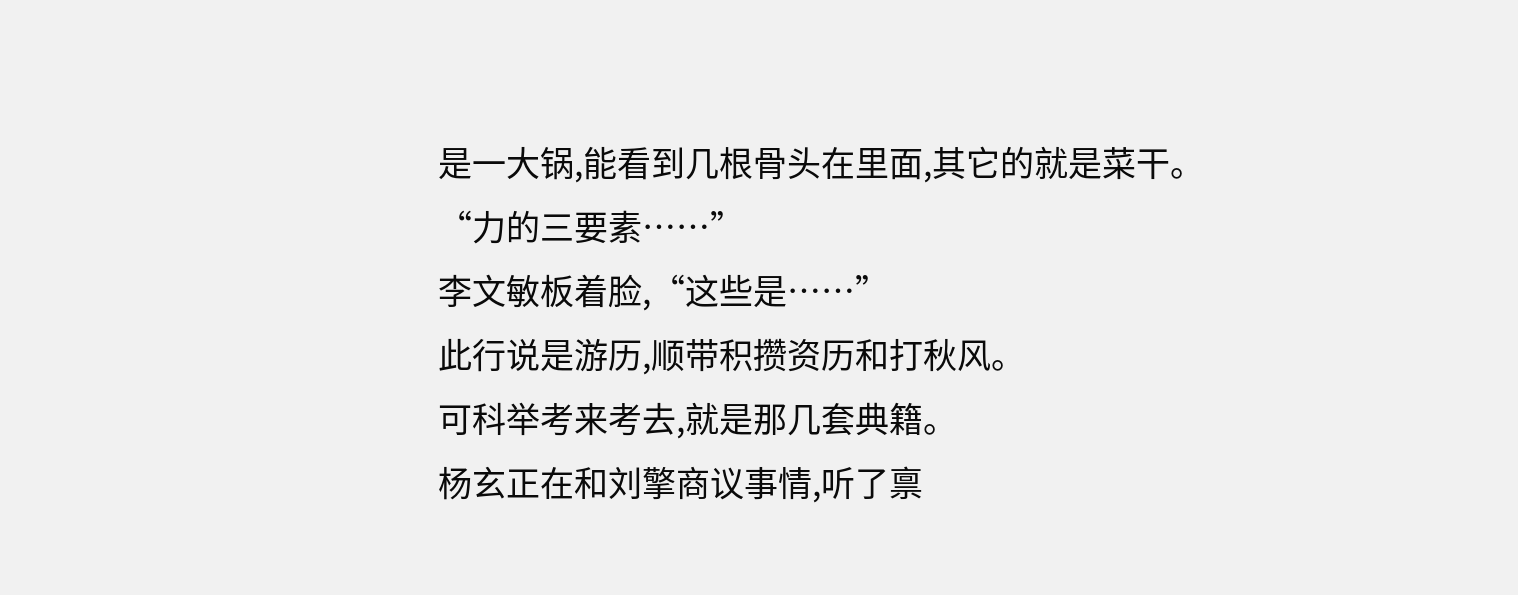是一大锅,能看到几根骨头在里面,其它的就是菜干。
“力的三要素……”
李文敏板着脸,“这些是……”
此行说是游历,顺带积攒资历和打秋风。
可科举考来考去,就是那几套典籍。
杨玄正在和刘擎商议事情,听了禀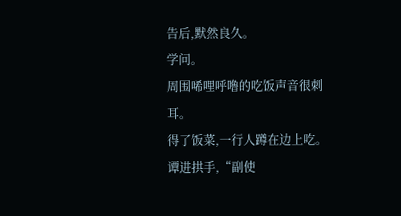告后,默然良久。
学问。
周围唏哩呼噜的吃饭声音很刺耳。
得了饭菜,一行人蹲在边上吃。
谭进拱手,“副使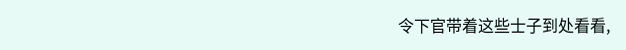令下官带着这些士子到处看看,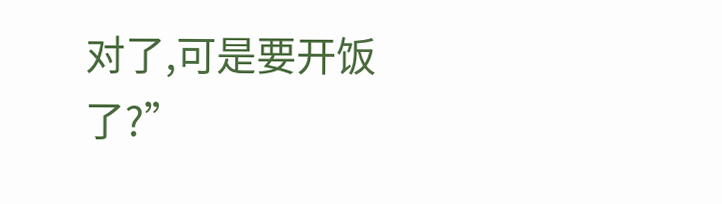对了,可是要开饭了?”